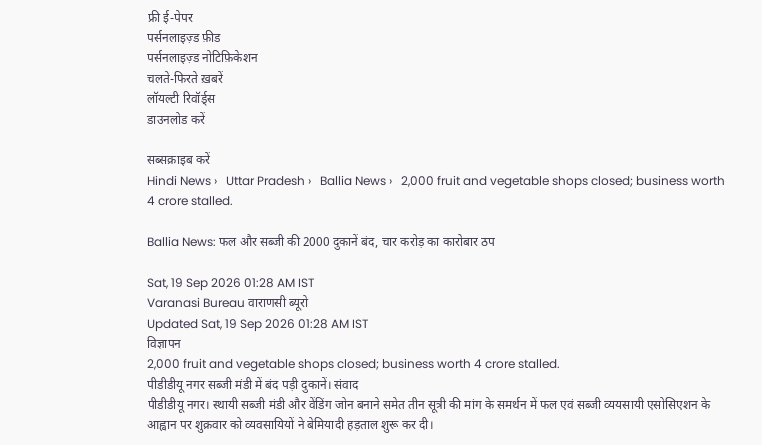फ्री ई-पेपर
पर्सनलाइज़्ड फ़ीड
पर्सनलाइज़्ड नोटिफ़िकेशन
चलते-फिरते ख़बरें
लॉयल्टी रिवॉर्ड्स
डाउनलोड करें

सब्सक्राइब करें
Hindi News ›   Uttar Pradesh ›   Ballia News ›   2,000 fruit and vegetable shops closed; business worth 4 crore stalled.

Ballia News: फल और सब्जी की 2000 दुकानें बंद, चार करोड़ का कारोबार ठप

Sat, 19 Sep 2026 01:28 AM IST
Varanasi Bureau वाराणसी ब्यूरो
Updated Sat, 19 Sep 2026 01:28 AM IST
विज्ञापन
2,000 fruit and vegetable shops closed; business worth 4 crore stalled.
पीडीडीयू नगर सब्जी मंडी में बंद पड़ी दुकानें। संवाद
पीडीडीयू नगर। स्थायी सब्जी मंडी और वेंडिंग जोन बनाने समेत तीन सूत्री की मांग के समर्थन में फल एवं सब्जी व्ययसायी एसोसिएशन के आह्वान पर शुक्रवार को व्यवसायियों ने बेमियादी हड़ताल शुरू कर दी।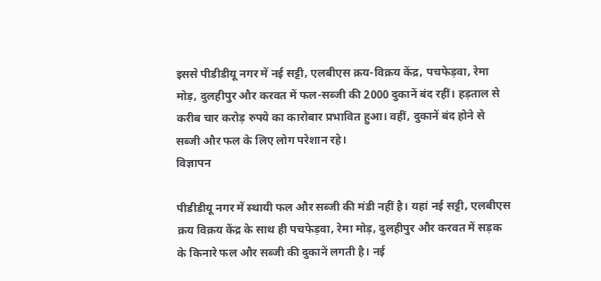इससे पीडीडीयू नगर में नई सट्टी, एलबीएस क्रय-विक्रय केंद्र, पचफेड़वा, रेमा मोड़, दुलहीपुर और करवत में फल-सब्जी की 2000 दुकानें बंद रहीं। हड़ताल से करीब चार करोड़ रुपये का कारोबार प्रभावित हुआ। वहीं, दुकानें बंद होने से सब्जी और फल के लिए लोग परेशान रहे।
विज्ञापन

पीडीडीयू नगर में स्थायी फल और सब्जी की मंडी नहीं है। यहां नई सट्टी, एलबीएस क्रय विक्रय केंद्र के साथ ही पचफेड़वा, रेमा मोड़, दुलहीपुर और करवत में सड़क के किनारे फल और सब्जी की दुकानें लगती है। नई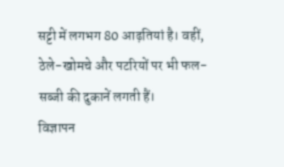सट्टी में लगभग 80 आढ़तियां है। वहीं, ठेले-खोमचे और पटरियों पर भी फल-सब्जी की दुकानें लगती हैं।
विज्ञापन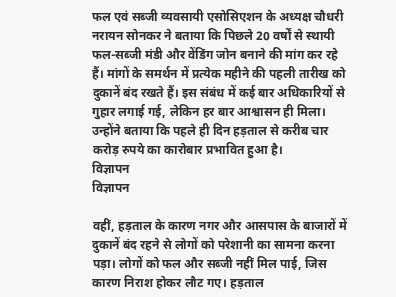फल एवं सब्जी व्यवसायी एसोसिएशन के अध्यक्ष चौधरी नरायन सोनकर ने बताया कि पिछले 20 वर्षों से स्थायी फल-सब्जी मंडी और वेंडिंग जोन बनाने की मांग कर रहे हैं। मांगों के समर्थन में प्रत्येक महीने की पहली तारीख को दुकानें बंद रखते हैं। इस संबंध में कई बार अधिकारियों से गुहार लगाई गई, लेकिन हर बार आश्वासन ही मिला। उन्होंने बताया कि पहले ही दिन हड़ताल से करीब चार करोड़ रुपये का कारोबार प्रभावित हुआ है।
विज्ञापन
विज्ञापन

वहीं, हड़ताल के कारण नगर और आसपास के बाजारों में दुकानें बंद रहने से लोगों को परेशानी का सामना करना पड़ा। लोगों को फल और सब्जी नहीं मिल पाई, जिस कारण निराश होकर लौट गए। हड़ताल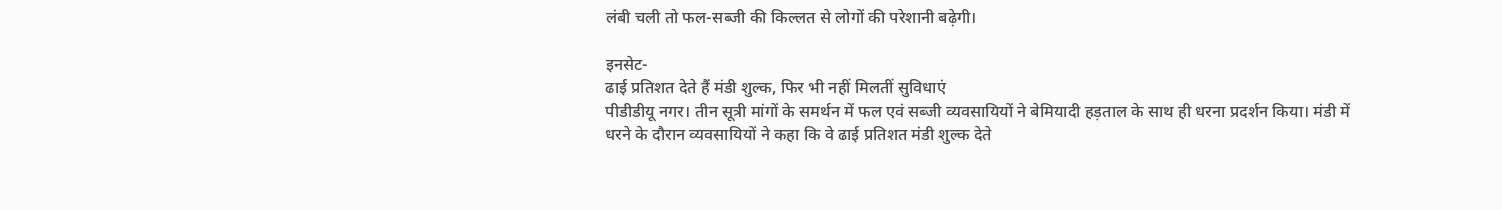लंबी चली तो फल-सब्जी की किल्लत से लोगों की परेशानी बढ़ेगी।

इनसेट-
ढाई प्रतिशत देते हैं मंडी शुल्क, फिर भी नहीं मिलतीं सुविधाएं
पीडीडीयू नगर। तीन सूत्री मांगों के समर्थन में फल एवं सब्जी व्यवसायियों ने बेमियादी हड़ताल के साथ ही धरना प्रदर्शन किया। मंडी में धरने के दौरान व्यवसायियों ने कहा कि वे ढाई प्रतिशत मंडी शुल्क देते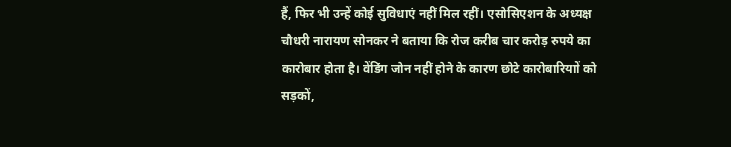हैं, फिर भी उन्हें कोई सुविधाएं नहीं मिल रहीं। एसोसिएशन के अध्यक्ष चौधरी नारायण सोनकर ने बताया कि रोज करीब चार करोड़ रुपये का कारोबार होता है। वेंडिंग जोन नहीं होने के कारण छोटे कारोबारियाों को सड़कों,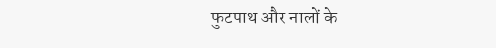फुटपाथ और नालों के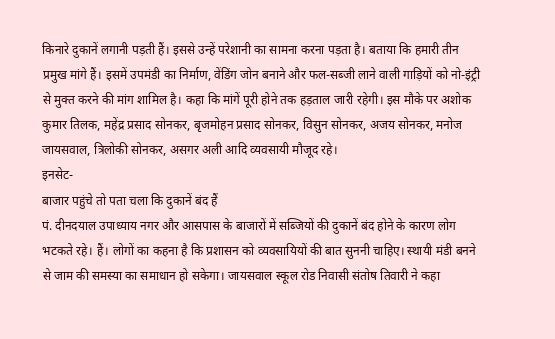किनारे दुकानें लगानी पड़ती हैं। इससे उन्हें परेशानी का सामना करना पड़ता है। बताया कि हमारी तीन प्रमुख मांगे हैं। इसमें उपमंडी का निर्माण, वेंडिंग जोन बनाने और फल-सब्जी लाने वाली गाड़ियों को नो-इंट्री से मुक्त करने की मांग शामिल है। कहा कि मांगें पूरी होने तक हड़ताल जारी रहेगी। इस मौके पर अशोक कुमार तिलक, महेंद्र प्रसाद सोनकर, बृजमोहन प्रसाद सोनकर, विसुन सोनकर, अजय सोनकर, मनोज जायसवाल, त्रिलोकी सोनकर, असगर अली आदि व्यवसायी मौजूद रहे।
इनसेट-
बाजार पहुंचे तो पता चला कि दुकानें बंद हैं
पं. दीनदयाल उपाध्याय नगर और आसपास के बाजारों में सब्जियों की दुकानें बंद होने के कारण लोग भटकते रहे। हैं। लोगों का कहना है कि प्रशासन को व्यवसायियों की बात सुननी चाहिए। स्थायी मंडी बनने से जाम की समस्या का समाधान हो सकेगा। जायसवाल स्कूल रोड निवासी संतोष तिवारी ने कहा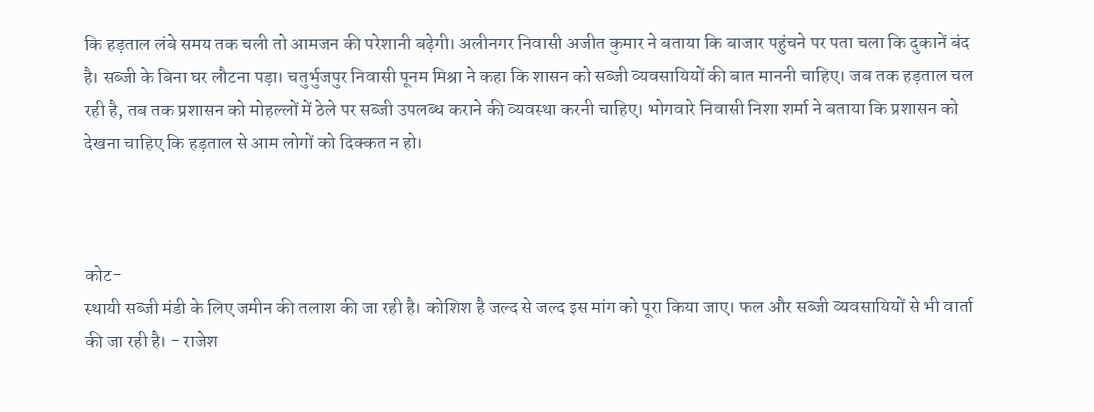कि हड़ताल लंबे समय तक चली तो आमजन की परेशानी बढ़ेगी। अलीनगर निवासी अजीत कुमार ने बताया कि बाजार पहुंचने पर पता चला कि दुकानें बंद है। सब्जी के बिना घर लौटना पड़ा। चतुर्भुजपुर निवासी पूनम मिश्रा ने कहा कि शासन को सब्जी व्यवसायियों की बात माननी चाहिए। जब तक हड़ताल चल रही है, तब तक प्रशासन को मोहल्लों में ठेले पर सब्जी उपलब्ध कराने की व्यवस्था करनी चाहिए। भोगवारे निवासी निशा शर्मा ने बताया कि प्रशासन को देखना चाहिए कि हड़ताल से आम लोगों को दिक्कत न हो।



कोट-
स्थायी सब्जी मंडी के लिए जमीन की तलाश की जा रही है। कोशिश है जल्द से जल्द इस मांग को पूरा किया जाए। फल और सब्जी व्यवसायियों से भी वार्ता की जा रही है। - राजेश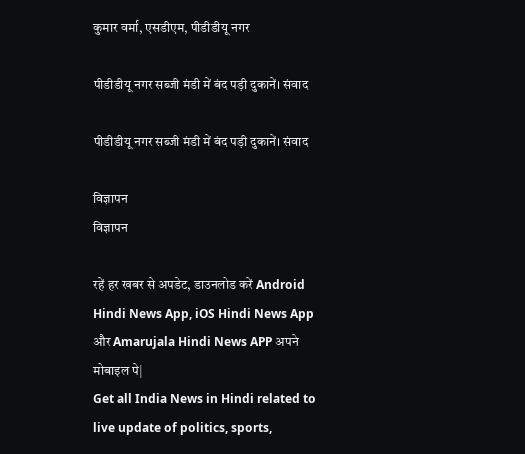कुमार वर्मा, एसडीएम, पीडीडीयू नगर

पीडीडीयू नगर सब्जी मंडी में बंद पड़ी दुकानें। संवाद

पीडीडीयू नगर सब्जी मंडी में बंद पड़ी दुकानें। संवाद

विज्ञापन
विज्ञापन

रहें हर खबर से अपडेट, डाउनलोड करें Android Hindi News App, iOS Hindi News App और Amarujala Hindi News APP अपने मोबाइल पे|
Get all India News in Hindi related to live update of politics, sports,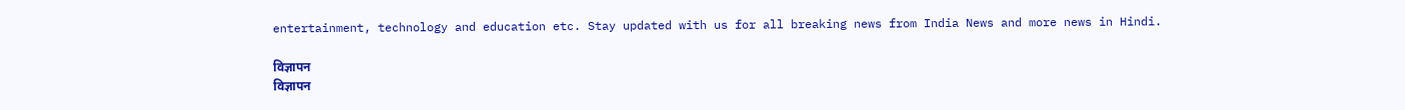entertainment, technology and education etc. Stay updated with us for all breaking news from India News and more news in Hindi.

विज्ञापन
विज्ञापन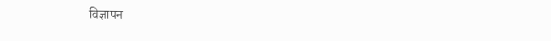विज्ञापन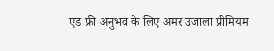एड फ्री अनुभव के लिए अमर उजाला प्रीमियम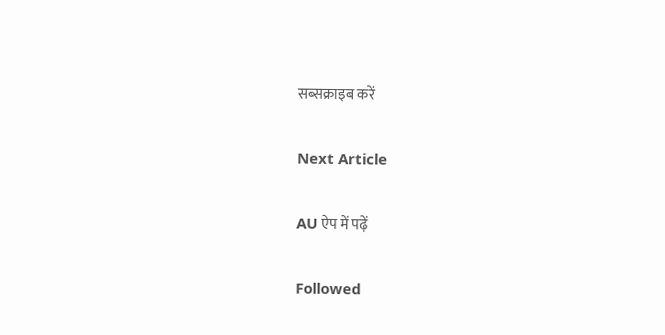सब्सक्राइब करें

Next Article

AU ऐप में पढ़ें

Followed